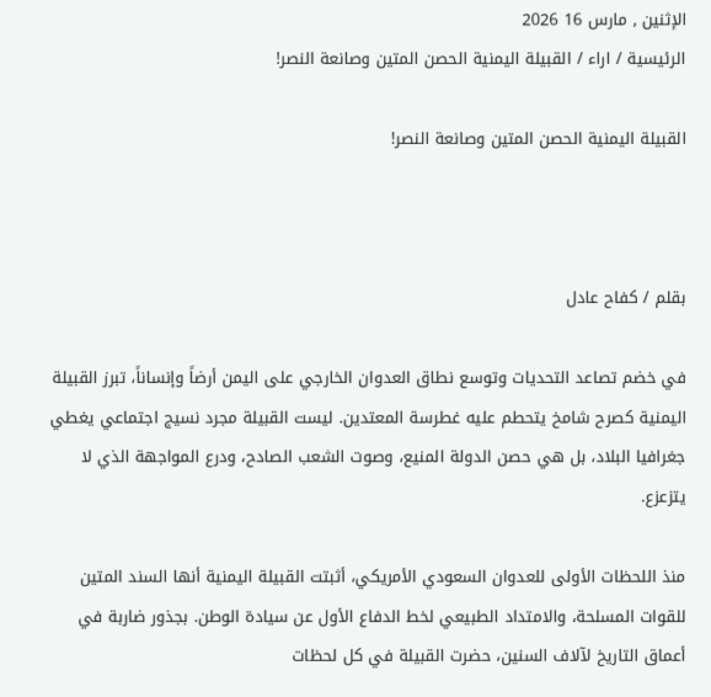الإثنين , مارس 16 2026
الرئيسية / اراء / القبيلة اليمنية الحصن المتين وصانعة النصر!

القبيلة اليمنية الحصن المتين وصانعة النصر!



بقلم / كفاح عادل

في خضم تصاعد التحديات وتوسع نطاق العدوان الخارجي على اليمن أرضاً وإنساناً، تبرز القبيلة اليمنية كصرح شامخ يتحطم عليه غطرسة المعتدين. ليست القبيلة مجرد نسيج اجتماعي يغطي جغرافيا البلاد، بل هي حصن الدولة المنيع، وصوت الشعب الصادح، ودرع المواجهة الذي لا يتزعزع.

منذ اللحظات الأولى للعدوان السعودي الأمريكي، أثبتت القبيلة اليمنية أنها السند المتين للقوات المسلحة، والامتداد الطبيعي لخط الدفاع الأول عن سيادة الوطن. بجذور ضاربة في أعماق التاريخ لآلاف السنين، حضرت القبيلة في كل لحظات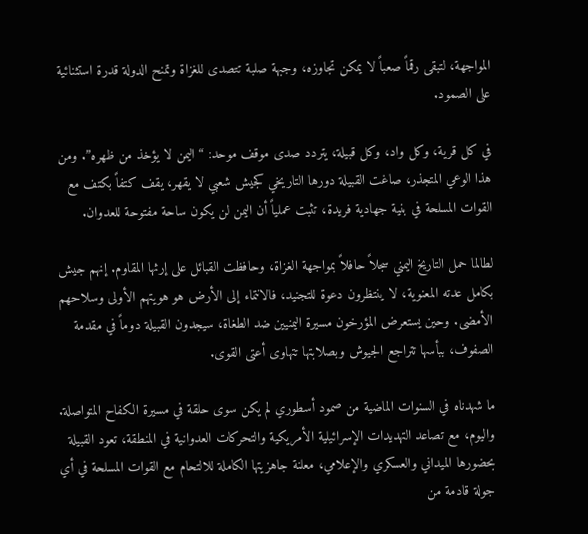المواجهة، لتبقى رقماً صعباً لا يمكن تجاوزه، وجبهة صلبة تتصدى للغزاة وتمنح الدولة قدرة استثنائية على الصمود.

في كل قرية، وكل واد، وكل قبيلة، يتردد صدى موقف موحد: “اليمن لا يؤخذ من ظهره”. ومن هذا الوعي المتجذر، صاغت القبيلة دورها التاريخي كجيش شعبي لا يقهر، يقف كتفاً بكتف مع القوات المسلحة في بنية جهادية فريدة، تثبت عملياً أن اليمن لن يكون ساحة مفتوحة للعدوان.

لطالما حمل التاريخ اليمني سجلاً حافلاً بمواجهة الغزاة، وحافظت القبائل على إرثها المقاوم. إنهم جيش بكامل عدته المعنوية، لا ينتظرون دعوة للتجنيد، فالانتماء إلى الأرض هو هويتهم الأولى وسلاحهم الأمضى. وحين يستعرض المؤرخون مسيرة اليمنيين ضد الطغاة، سيجدون القبيلة دوماً في مقدمة الصفوف، ببأسها تتراجع الجيوش وبصلابتها تتهاوى أعتى القوى.

ما شهدناه في السنوات الماضية من صمود أسطوري لم يكن سوى حلقة في مسيرة الكفاح المتواصلة. واليوم، مع تصاعد التهديدات الإسرائيلية الأمريكية والتحركات العدوانية في المنطقة، تعود القبيلة بحضورها الميداني والعسكري والإعلامي، معلنة جاهزيتها الكاملة للالتحام مع القوات المسلحة في أي جولة قادمة من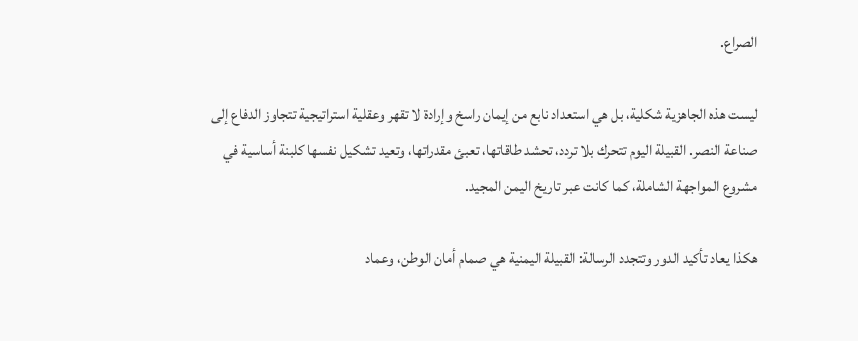الصراع.

ليست هذه الجاهزية شكلية، بل هي استعداد نابع من إيمان راسخ وإرادة لا تقهر وعقلية استراتيجية تتجاوز الدفاع إلى صناعة النصر. القبيلة اليوم تتحرك بلا تردد، تحشد طاقاتها، تعبئ مقدراتها، وتعيد تشكيل نفسها كلبنة أساسية في مشروع المواجهة الشاملة، كما كانت عبر تاريخ اليمن المجيد.

هكذا يعاد تأكيد الدور وتتجدد الرسالة: القبيلة اليمنية هي صمام أمان الوطن، وعماد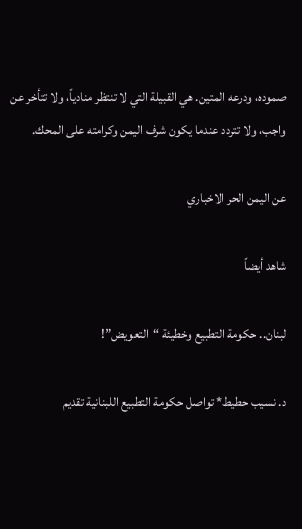صموده، ودرعه المتين. هي القبيلة التي لا تنتظر منادياً، ولا تتأخر عن واجب، ولا تتردد عندما يكون شرف اليمن وكرامته على المحك.

عن اليمن الحر الاخباري

شاهد أيضاً

لبنان.. حكومة التطبيع وخطيئة “التعويض”!

د. نسيب حطيط* تواصل حكومة التطبيع اللبنانية تقديم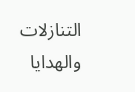التنازلات والهدايا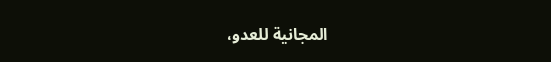المجانية للعدو،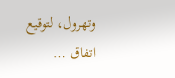وتهرول، لتوقيع اتفاق …